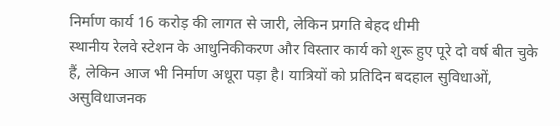निर्माण कार्य 16 करोड़ की लागत से जारी, लेकिन प्रगति बेहद धीमी
स्थानीय रेलवे स्टेशन के आधुनिकीकरण और विस्तार कार्य को शुरू हुए पूरे दो वर्ष बीत चुके हैं, लेकिन आज भी निर्माण अधूरा पड़ा है। यात्रियों को प्रतिदिन बदहाल सुविधाओं, असुविधाजनक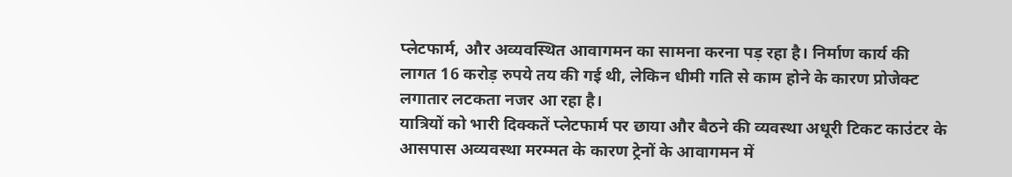प्लेटफार्म, और अव्यवस्थित आवागमन का सामना करना पड़ रहा है। निर्माण कार्य की लागत 16 करोड़ रुपये तय की गई थी, लेकिन धीमी गति से काम होने के कारण प्रोजेक्ट लगातार लटकता नजर आ रहा है।
यात्रियों को भारी दिक्कतें प्लेटफार्म पर छाया और बैठने की व्यवस्था अधूरी टिकट काउंटर के आसपास अव्यवस्था मरम्मत के कारण ट्रेनों के आवागमन में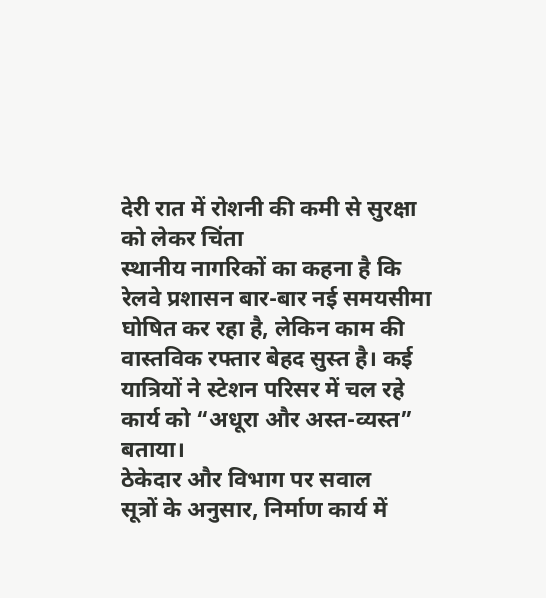देरी रात में रोशनी की कमी से सुरक्षा को लेकर चिंता
स्थानीय नागरिकों का कहना है कि रेलवे प्रशासन बार-बार नई समयसीमा घोषित कर रहा है, लेकिन काम की वास्तविक रफ्तार बेहद सुस्त है। कई यात्रियों ने स्टेशन परिसर में चल रहे कार्य को “अधूरा और अस्त-व्यस्त” बताया।
ठेकेदार और विभाग पर सवाल
सूत्रों के अनुसार, निर्माण कार्य में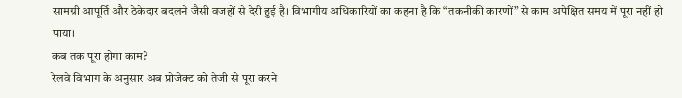सामग्री आपूर्ति और ठेकेदार बदलने जैसी वजहों से देरी हुई है। विभागीय अधिकारियों का कहना है कि “तकनीकी कारणों” से काम अपेक्षित समय में पूरा नहीं हो पाया।
कब तक पूरा होगा काम?
रेलवे विभाग के अनुसार अब प्रोजेक्ट को तेजी से पूरा करने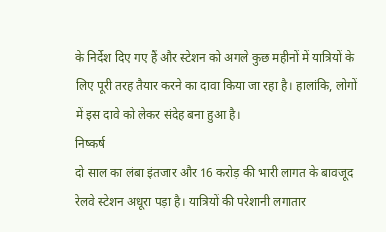के निर्देश दिए गए हैं और स्टेशन को अगले कुछ महीनों में यात्रियों के लिए पूरी तरह तैयार करने का दावा किया जा रहा है। हालांकि, लोगों में इस दावे को लेकर संदेह बना हुआ है।
निष्कर्ष
दो साल का लंबा इंतजार और 16 करोड़ की भारी लागत के बावजूद रेलवे स्टेशन अधूरा पड़ा है। यात्रियों की परेशानी लगातार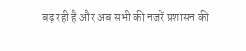बढ़ रही है और अब सभी की नजरें प्रशासन की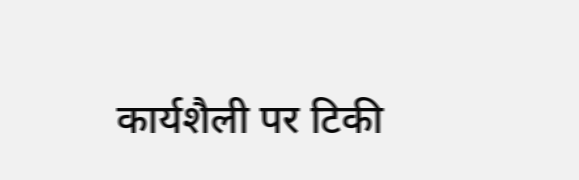कार्यशैली पर टिकी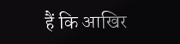हैं कि आखिर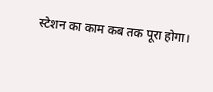स्टेशन का काम कब तक पूरा होगा।